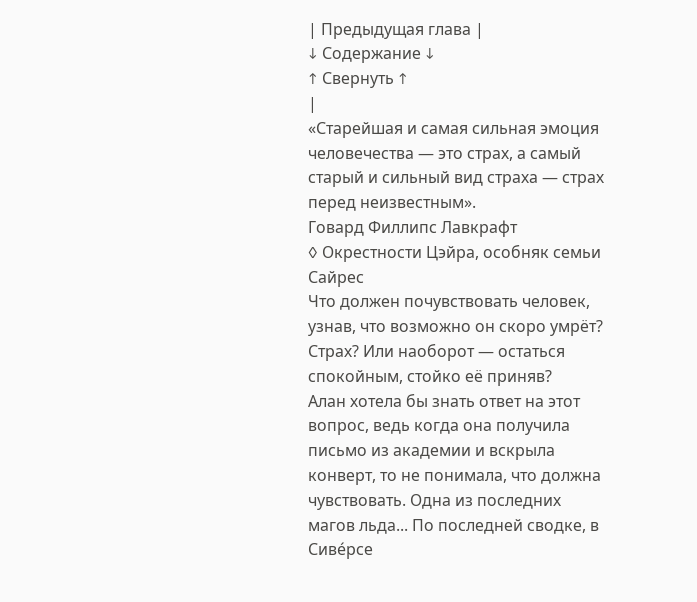| Предыдущая глава |
↓ Содержание ↓
↑ Свернуть ↑
|
«Старейшая и самая сильная эмоция человечества — это страх, а самый старый и сильный вид страха — страх перед неизвестным».
Говард Филлипс Лавкрафт
◊ Окрестности Цэйра, особняк семьи Сайрес
Что должен почувствовать человек, узнав, что возможно он скоро умрёт? Страх? Или наоборот — остаться спокойным, стойко её приняв?
Алан хотела бы знать ответ на этот вопрос, ведь когда она получила письмо из академии и вскрыла конверт, то не понимала, что должна чувствовать. Одна из последних магов льда... По последней сводке, в Сивéрсе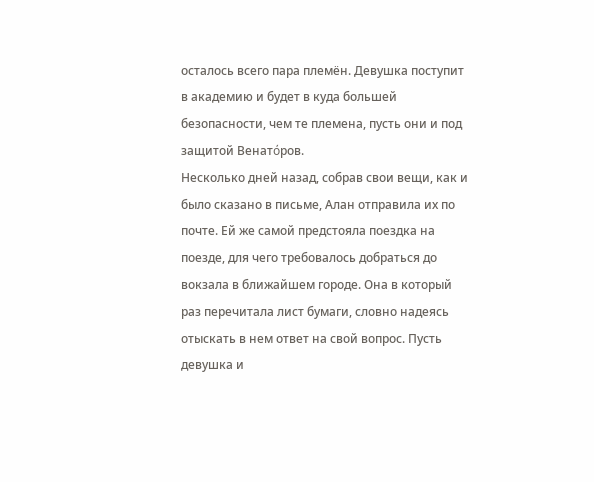осталось всего пара племён. Девушка поступит в академию и будет в куда большей безопасности, чем те племена, пусть они и под защитой Венатόров.
Несколько дней назад, собрав свои вещи, как и было сказано в письме, Алан отправила их по почте. Ей же самой предстояла поездка на поезде, для чего требовалось добраться до вокзала в ближайшем городе. Она в который раз перечитала лист бумаги, словно надеясь отыскать в нем ответ на свой вопрос. Пусть девушка и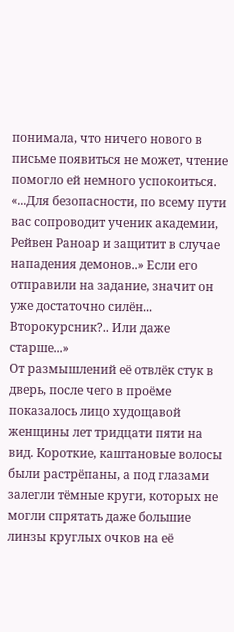понимала, что ничего нового в письме появиться не может, чтение помогло ей немного успокоиться.
«...Для безопасности, по всему пути вас сопроводит ученик академии, Рейвен Раноар и защитит в случае нападения демонов..» Если его отправили на задание, значит он уже достаточно силён... Второкурсник?.. Или даже старше...»
От размышлений её отвлёк стук в дверь, после чего в проёме показалось лицо худощавой женщины лет тридцати пяти на вид. Короткие, каштановые волосы были растрёпаны, а под глазами залегли тёмные круги, которых не могли спрятать даже большие линзы круглых очков на её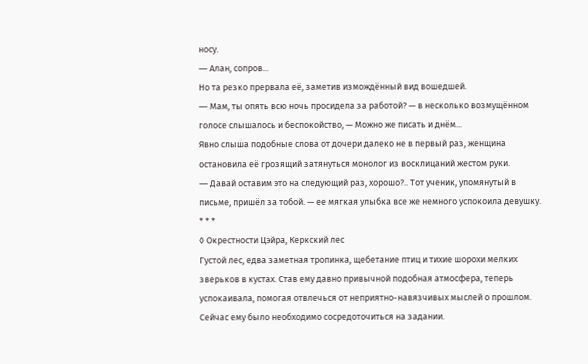носу.
― Алан, сопров...
Но та резко прервала её, заметив измождённый вид вошедшей.
― Мам, ты опять всю ночь просидела за работой? — в несколько возмущённом голосе слышалось и беспокойство, — Можно же писать и днём...
Явно слыша подобные слова от дочери далеко не в первый раз, женщина остановила её грозящий затянуться монолог из восклицаний жестом руки.
― Давай оставим это на следующий раз, хорошо?.. Тот ученик, упомянутый в письме, пришёл за тобой. — ее мягкая улыбка все же немного успокоила девушку.
* * *
◊ Окрестности Цэйра, Керкский лес
Густой лес, едва заметная тропинка, щебетание птиц и тихие шорохи мелких зверьков в кустах. Став ему давно привычной подобная атмосфера, теперь успокаивала, помогая отвлечься от неприятно-навязчивых мыслей о прошлом. Сейчас ему было необходимо сосредоточиться на задании.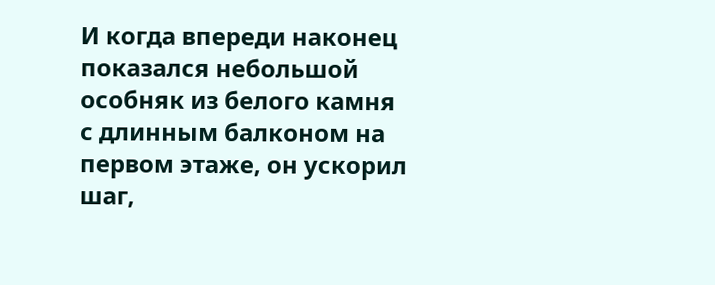И когда впереди наконец показался небольшой особняк из белого камня с длинным балконом на первом этаже, он ускорил шаг,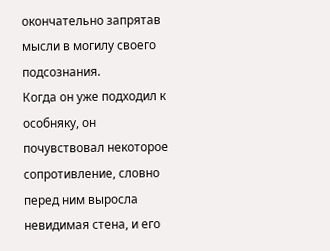окончательно запрятав мысли в могилу своего подсознания.
Когда он уже подходил к особняку, он почувствовал некоторое сопротивление, словно перед ним выросла невидимая стена, и его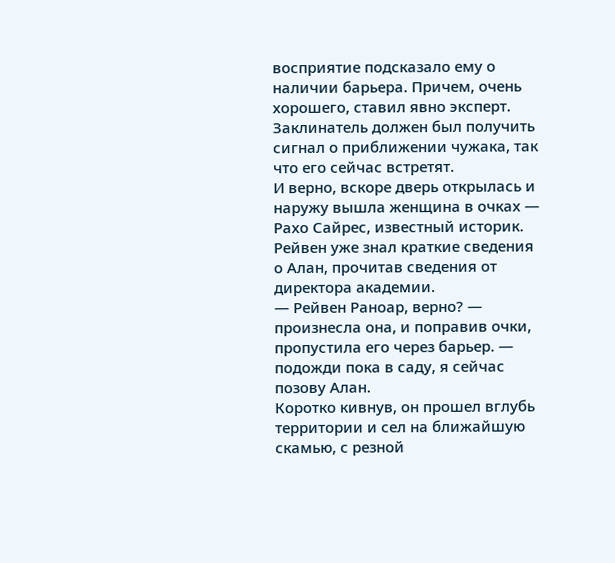восприятие подсказало ему о наличии барьера. Причем, очень хорошего, ставил явно эксперт. Заклинатель должен был получить сигнал о приближении чужака, так что его сейчас встретят.
И верно, вскоре дверь открылась и наружу вышла женщина в очках — Рахо Сайрес, известный историк. Рейвен уже знал краткие сведения о Алан, прочитав сведения от директора академии.
— Рейвен Раноар, верно? — произнесла она, и поправив очки, пропустила его через барьер. — подожди пока в саду, я сейчас позову Алан.
Коротко кивнув, он прошел вглубь территории и сел на ближайшую скамью, с резной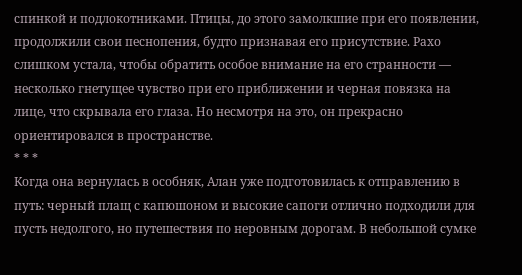спинкой и подлокотниками. Птицы, до этого замолкшие при его появлении, продолжили свои песнопения, будто признавая его присутствие. Рахо слишком устала, чтобы обратить особое внимание на его странности — несколько гнетущее чувство при его приближении и черная повязка на лице, что скрывала его глаза. Но несмотря на это, он прекрасно ориентировался в пространстве.
* * *
Когда она вернулась в особняк, Алан уже подготовилась к отправлению в путь: черный плащ с капюшоном и высокие сапоги отлично подходили для пусть недолгого, но путешествия по неровным дорогам. В небольшой сумке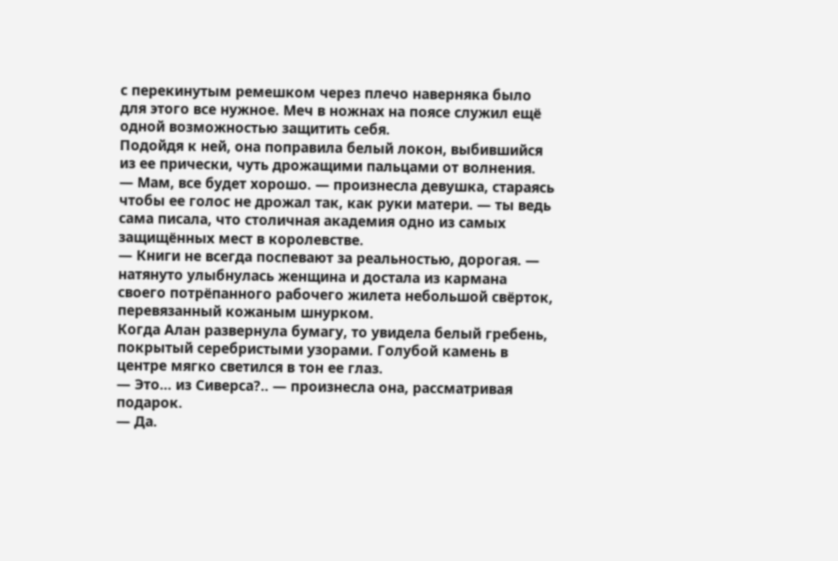с перекинутым ремешком через плечо наверняка было для этого все нужное. Меч в ножнах на поясе служил ещё одной возможностью защитить себя.
Подойдя к ней, она поправила белый локон, выбившийся из ее прически, чуть дрожащими пальцами от волнения.
— Мам, все будет хорошо. — произнесла девушка, стараясь чтобы ее голос не дрожал так, как руки матери. — ты ведь сама писала, что столичная академия одно из самых защищённых мест в королевстве.
— Книги не всегда поспевают за реальностью, дорогая. — натянуто улыбнулась женщина и достала из кармана своего потрёпанного рабочего жилета небольшой свёрток, перевязанный кожаным шнурком.
Когда Алан развернула бумагу, то увидела белый гребень, покрытый серебристыми узорами. Голубой камень в центре мягко светился в тон ее глаз.
— Это… из Сиверса?.. — произнесла она, рассматривая подарок.
— Да.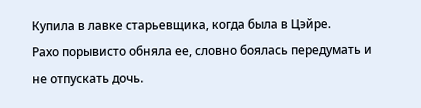Купила в лавке старьевщика, когда была в Цэйре.
Рахо порывисто обняла ее, словно боялась передумать и не отпускать дочь.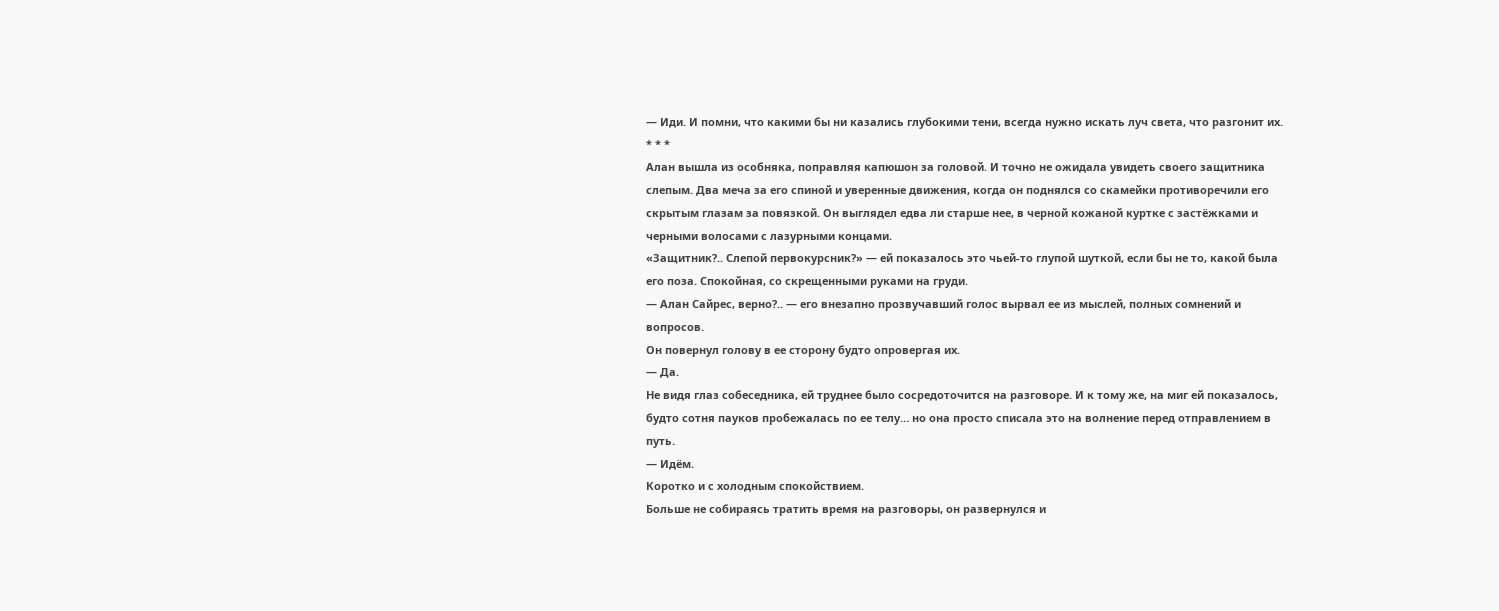— Иди. И помни, что какими бы ни казались глубокими тени, всегда нужно искать луч света, что разгонит их.
* * *
Алан вышла из особняка, поправляя капюшон за головой. И точно не ожидала увидеть своего защитника слепым. Два меча за его спиной и уверенные движения, когда он поднялся со скамейки противоречили его скрытым глазам за повязкой. Он выглядел едва ли старше нее, в черной кожаной куртке с застёжками и черными волосами с лазурными концами.
«Защитник?.. Слепой первокурсник?» — ей показалось это чьей-то глупой шуткой, если бы не то, какой была его поза. Спокойная, со скрещенными руками на груди.
— Алан Сайрес, верно?.. — его внезапно прозвучавший голос вырвал ее из мыслей, полных сомнений и вопросов.
Он повернул голову в ее сторону будто опровергая их.
— Да.
Не видя глаз собеседника, ей труднее было сосредоточится на разговоре. И к тому же, на миг ей показалось, будто сотня пауков пробежалась по ее телу… но она просто списала это на волнение перед отправлением в путь.
— Идём.
Коротко и с холодным спокойствием.
Больше не собираясь тратить время на разговоры, он развернулся и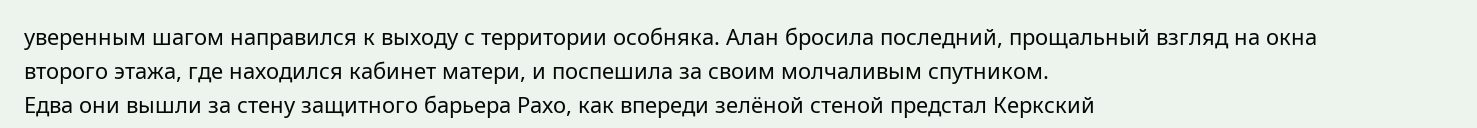уверенным шагом направился к выходу с территории особняка. Алан бросила последний, прощальный взгляд на окна второго этажа, где находился кабинет матери, и поспешила за своим молчаливым спутником.
Едва они вышли за стену защитного барьера Рахо, как впереди зелёной стеной предстал Керкский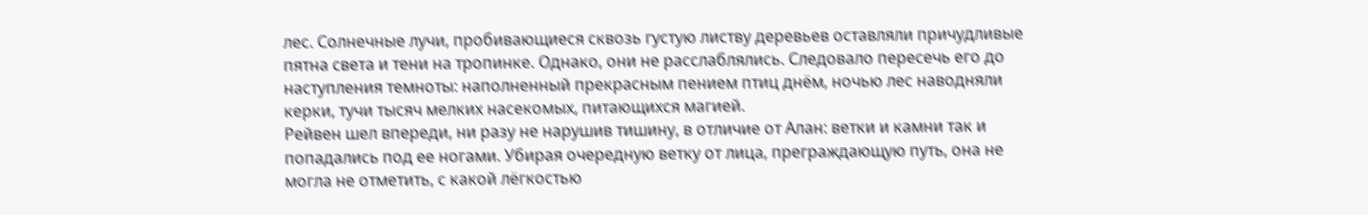лес. Солнечные лучи, пробивающиеся сквозь густую листву деревьев оставляли причудливые пятна света и тени на тропинке. Однако, они не расслаблялись. Следовало пересечь его до наступления темноты: наполненный прекрасным пением птиц днём, ночью лес наводняли керки, тучи тысяч мелких насекомых, питающихся магией.
Рейвен шел впереди, ни разу не нарушив тишину, в отличие от Алан: ветки и камни так и попадались под ее ногами. Убирая очередную ветку от лица, преграждающую путь, она не могла не отметить, с какой лёгкостью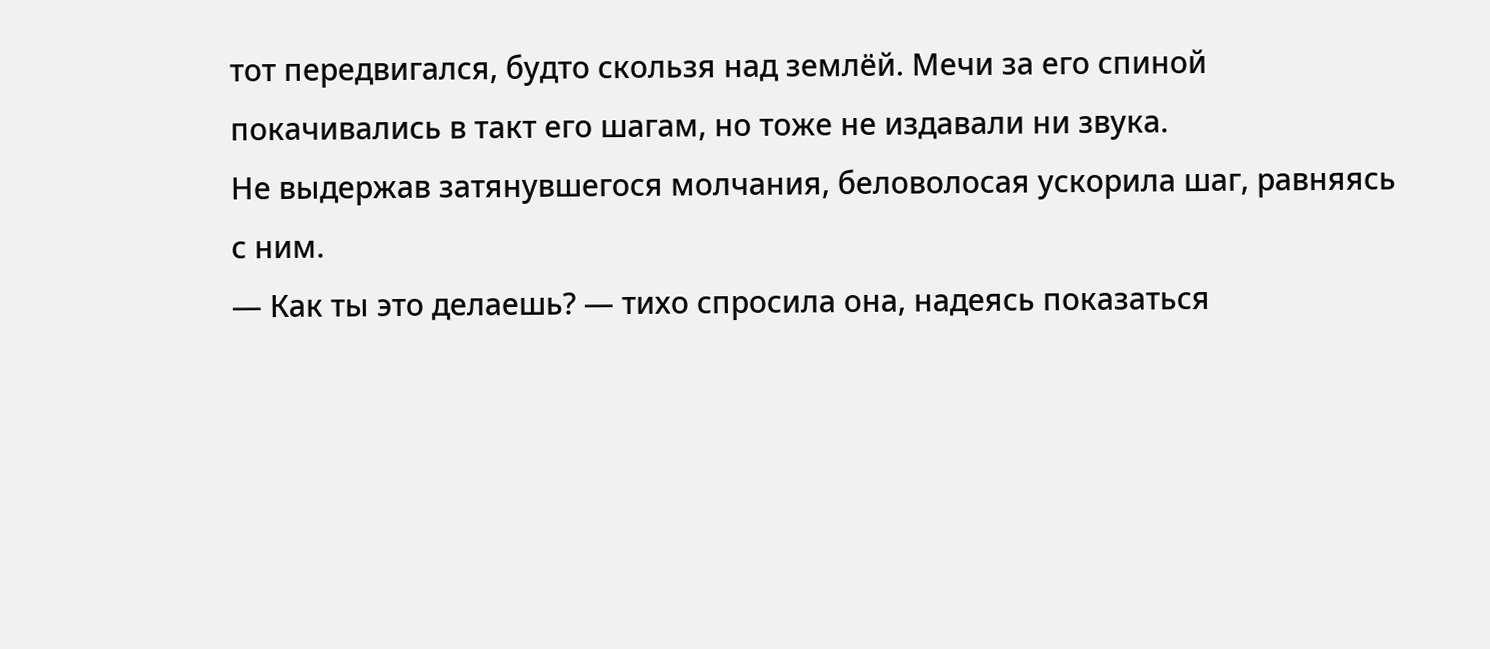тот передвигался, будто скользя над землёй. Мечи за его спиной покачивались в такт его шагам, но тоже не издавали ни звука.
Не выдержав затянувшегося молчания, беловолосая ускорила шаг, равняясь с ним.
— Как ты это делаешь? — тихо спросила она, надеясь показаться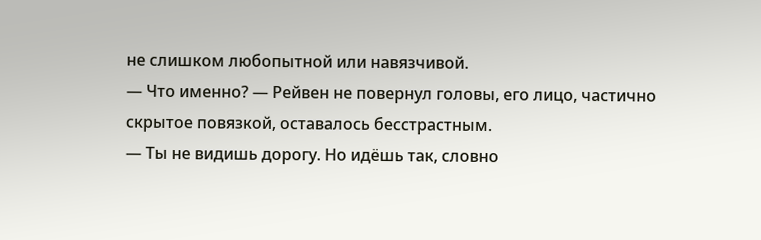не слишком любопытной или навязчивой.
— Что именно? — Рейвен не повернул головы, его лицо, частично скрытое повязкой, оставалось бесстрастным.
— Ты не видишь дорогу. Но идёшь так, словно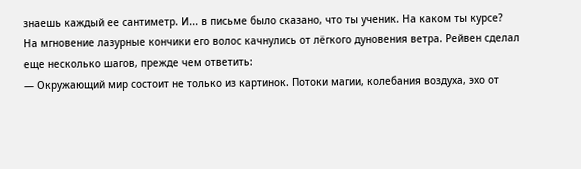знаешь каждый ее сантиметр. И... в письме было сказано, что ты ученик. На каком ты курсе?
На мгновение лазурные кончики его волос качнулись от лёгкого дуновения ветра. Рейвен сделал еще несколько шагов, прежде чем ответить:
— Окружающий мир состоит не только из картинок. Потоки магии, колебания воздуха, эхо от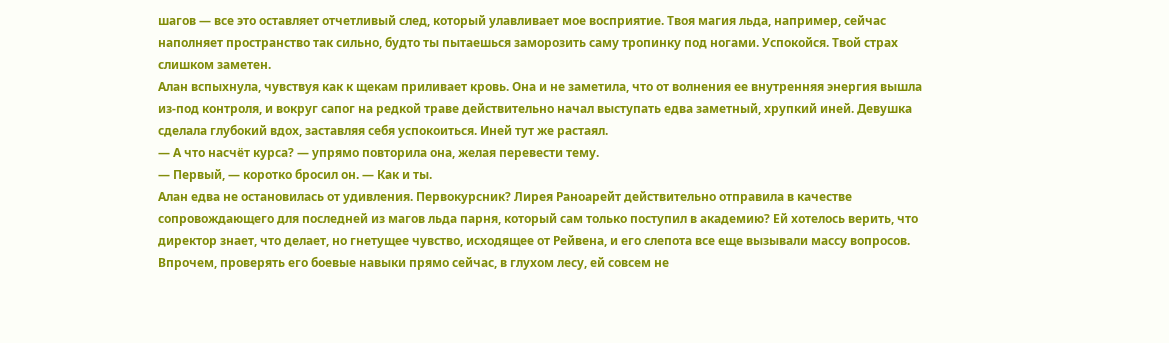шагов — все это оставляет отчетливый след, который улавливает мое восприятие. Твоя магия льда, например, сейчас наполняет пространство так сильно, будто ты пытаешься заморозить саму тропинку под ногами. Успокойся. Твой страх слишком заметен.
Алан вспыхнула, чувствуя как к щекам приливает кровь. Она и не заметила, что от волнения ее внутренняя энергия вышла из-под контроля, и вокруг сапог на редкой траве действительно начал выступать едва заметный, хрупкий иней. Девушка сделала глубокий вдох, заставляя себя успокоиться. Иней тут же растаял.
— А что насчёт курса? — упрямо повторила она, желая перевести тему.
— Первый, — коротко бросил он. — Как и ты.
Алан едва не остановилась от удивления. Первокурсник? Лирея Раноарейт действительно отправила в качестве сопровождающего для последней из магов льда парня, который сам только поступил в академию? Ей хотелось верить, что директор знает, что делает, но гнетущее чувство, исходящее от Рейвена, и его слепота все еще вызывали массу вопросов. Впрочем, проверять его боевые навыки прямо сейчас, в глухом лесу, ей совсем не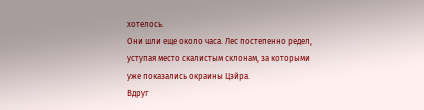хотелось.
Они шли еще около часа. Лес постепенно редел, уступая место скалистым склонам, за которыми уже показались окраины Цэйра.
Вдруг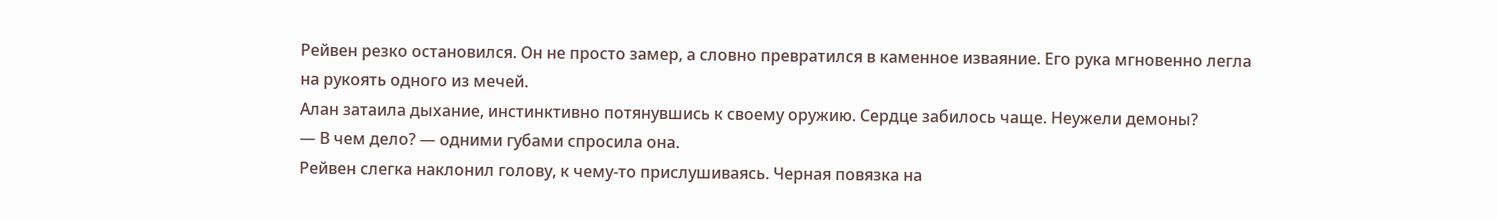Рейвен резко остановился. Он не просто замер, а словно превратился в каменное изваяние. Его рука мгновенно легла на рукоять одного из мечей.
Алан затаила дыхание, инстинктивно потянувшись к своему оружию. Сердце забилось чаще. Неужели демоны?
— В чем дело? — одними губами спросила она.
Рейвен слегка наклонил голову, к чему-то прислушиваясь. Черная повязка на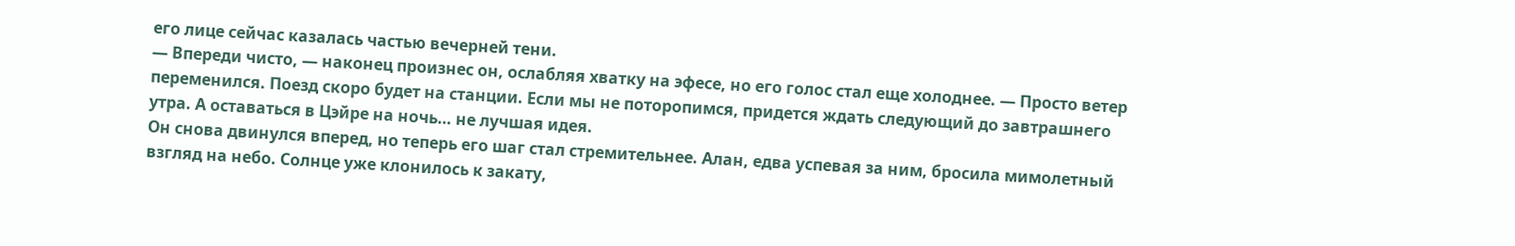его лице сейчас казалась частью вечерней тени.
— Впереди чисто, — наконец произнес он, ослабляя хватку на эфесе, но его голос стал еще холоднее. — Просто ветер переменился. Поезд скоро будет на станции. Если мы не поторопимся, придется ждать следующий до завтрашнего утра. А оставаться в Цэйре на ночь… не лучшая идея.
Он снова двинулся вперед, но теперь его шаг стал стремительнее. Алан, едва успевая за ним, бросила мимолетный взгляд на небо. Солнце уже клонилось к закату,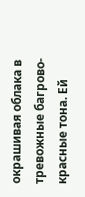окрашивая облака в тревожные багрово-красные тона. Ей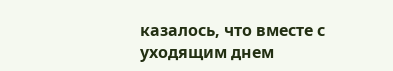казалось, что вместе с уходящим днем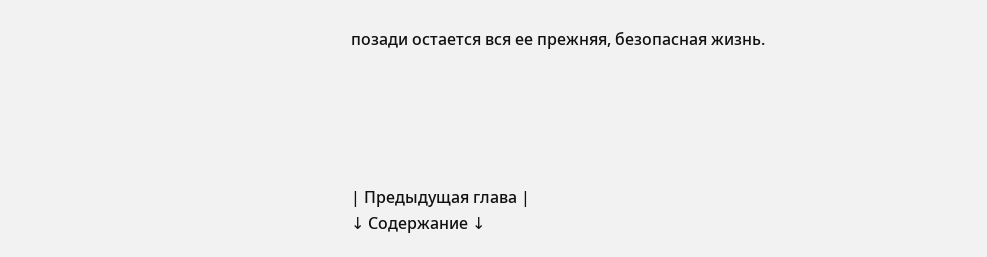позади остается вся ее прежняя, безопасная жизнь.





| Предыдущая глава |
↓ Содержание ↓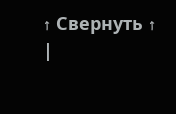↑ Свернуть ↑
|